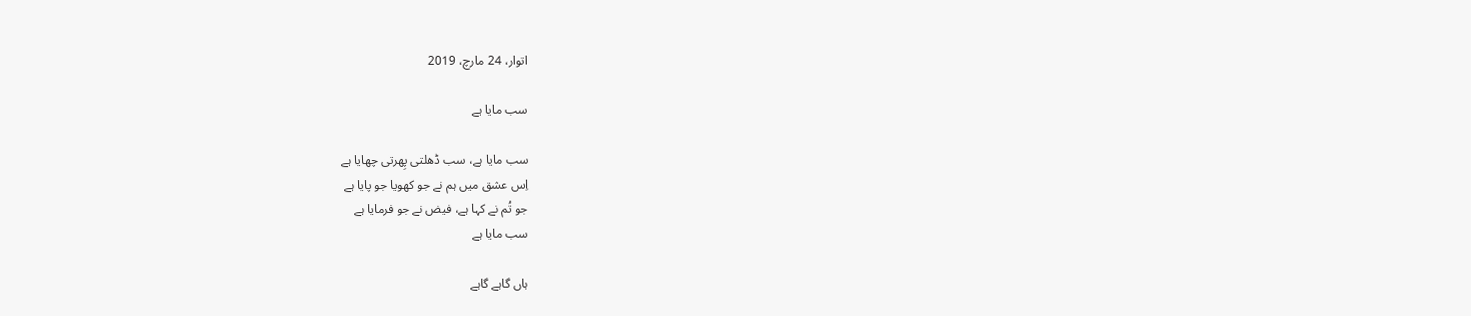اتوار، 24 مارچ، 2019

سب مایا ہے

سب مایا ہے، سب ڈھلتی پِھرتی چھایا ہے
اِس عشق میں ہم نے جو کھویا جو پایا ہے
جو تُم نے کہا ہے، فیض نے جو فرمایا ہے
سب مایا ہے

ہاں گاہے گاہے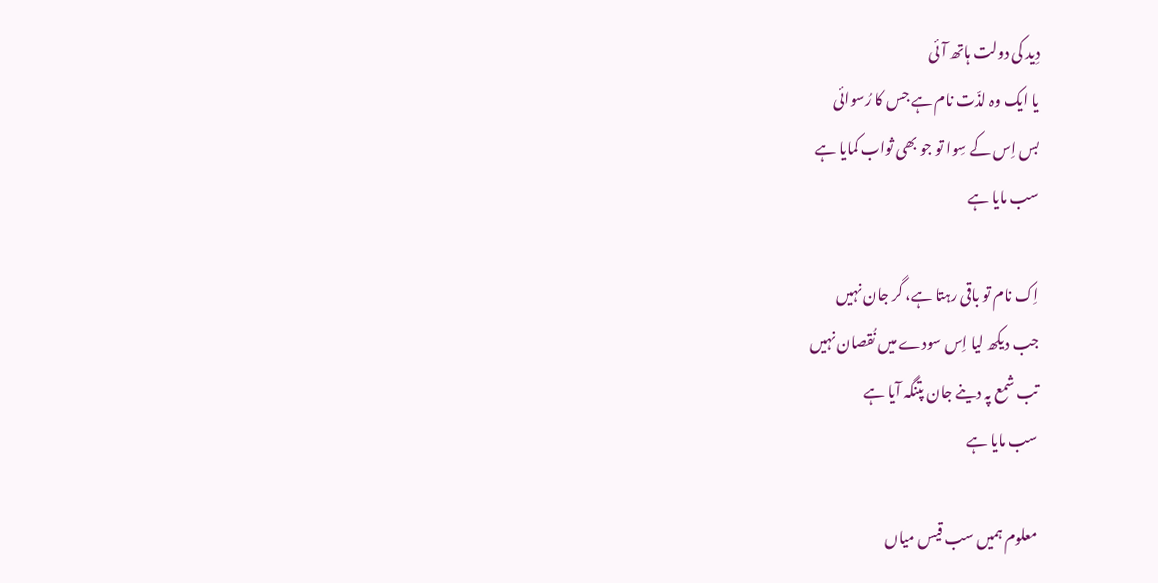دِید کی دولت ہاتھ آئی
یا ایک وہ لذّت نام ہے جس کا رُسوائی
بس اِس کے سِوا تو جو بھی ثواب کمایا ہے
سب مایا ہے

اِک نام تو باقی رہتا ہے، گر جان نہیں
جب دیکھ لیا اِس سودے میں نُقصان نہیں
تب شمع پہ دینے جان پتنگہ آیا ہے
سب مایا ہے

معلوم ہمیں سب قیس میاں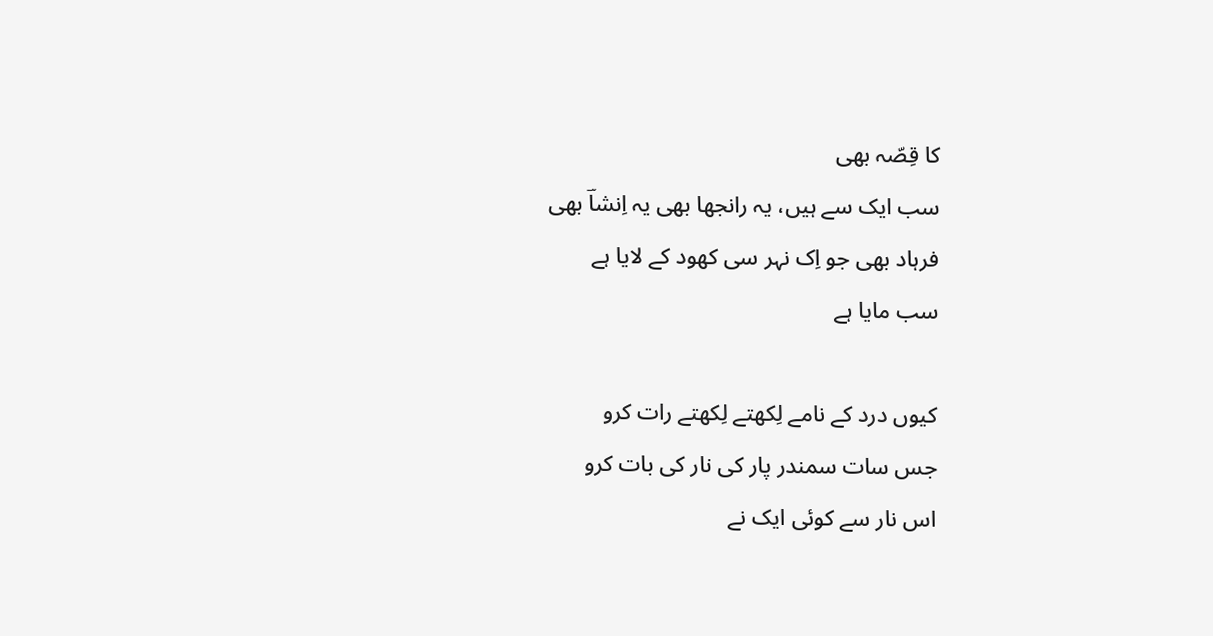کا قِصّہ بھی
سب ایک سے ہیں، یہ رانجھا بھی یہ اِنشاؔ بھی
فرہاد بھی جو اِک نہر سی کھود کے لایا ہے
سب مایا ہے

کیوں درد کے نامے لِکھتے لِکھتے رات کرو
جس سات سمندر پار کی نار کی بات کرو
اس نار سے کوئی ایک نے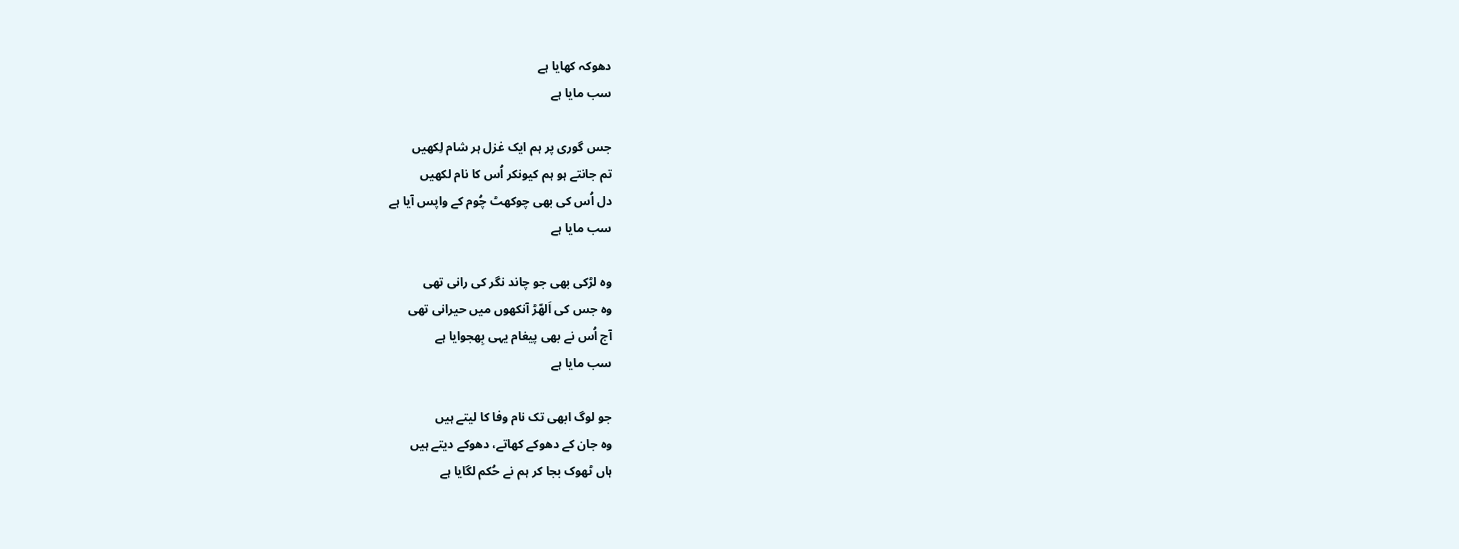دھوکہ کھایا ہے
سب مایا ہے

جس گوری پر ہم ایک غزل ہر شام لِکھیں
تم جانتے ہو ہم کیونکر اُس کا نام لکھیں
دل اُس کی بھی چوکھٹ چُوم کے واپس آیا ہے
سب مایا ہے

وہ لڑکی بھی جو چاند نگر کی رانی تھی
وہ جس کی اَلھّڑ آنکھوں میں حیرانی تھی
آج اُس نے بھی پیغام یہی بِھجوایا ہے
سب مایا ہے

جو لوگ ابھی تک نام وفا کا لیتے ہیں
وہ جان کے دھوکے کھاتے، دھوکے دیتے ہیں
ہاں ٹھوک بجا کر ہم نے حُکم لگایا ہے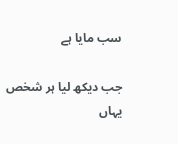سب مایا ہے

جب دیکھ لیا ہر شخص یہاں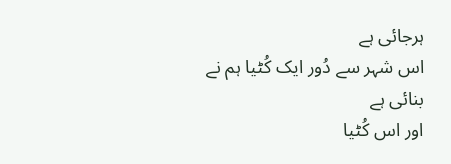ہرجائی ہے
اس شہر سے دُور ایک کُٹیا ہم نے بنائی ہے
اور اس کُٹیا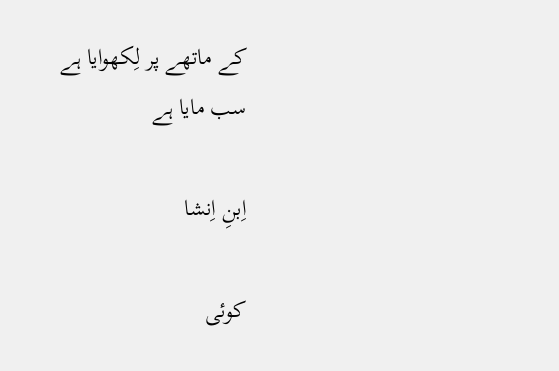کے ماتھے پر لِکھوایا ہے
سب مایا ہے

اِبنِ اِنشا

کوئی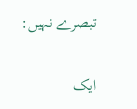تبصرے نہیں:

ایک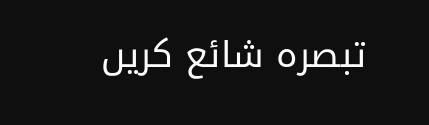تبصرہ شائع کریں